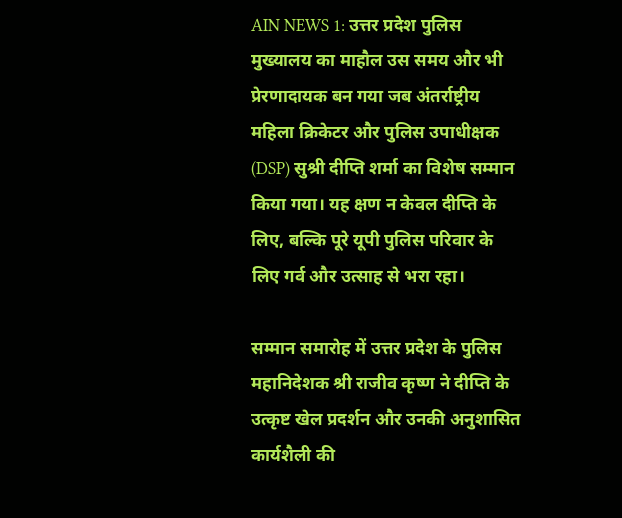AIN NEWS 1: उत्तर प्रदेश पुलिस मुख्यालय का माहौल उस समय और भी प्रेरणादायक बन गया जब अंतर्राष्ट्रीय महिला क्रिकेटर और पुलिस उपाधीक्षक (DSP) सुश्री दीप्ति शर्मा का विशेष सम्मान किया गया। यह क्षण न केवल दीप्ति के लिए, बल्कि पूरे यूपी पुलिस परिवार के लिए गर्व और उत्साह से भरा रहा।

सम्मान समारोह में उत्तर प्रदेश के पुलिस महानिदेशक श्री राजीव कृष्ण ने दीप्ति के उत्कृष्ट खेल प्रदर्शन और उनकी अनुशासित कार्यशैली की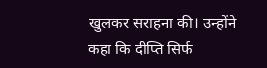खुलकर सराहना की। उन्होंने कहा कि दीप्ति सिर्फ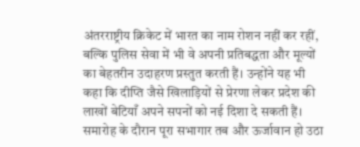अंतरराष्ट्रीय क्रिकेट में भारत का नाम रोशन नहीं कर रहीं, बल्कि पुलिस सेवा में भी वे अपनी प्रतिबद्धता और मूल्यों का बेहतरीन उदाहरण प्रस्तुत करती हैं। उन्होंने यह भी कहा कि दीप्ति जैसे खिलाड़ियों से प्रेरणा लेकर प्रदेश की लाखों बेटियाँ अपने सपनों को नई दिशा दे सकती हैं।
समारोह के दौरान पूरा सभागार तब और ऊर्जावान हो उठा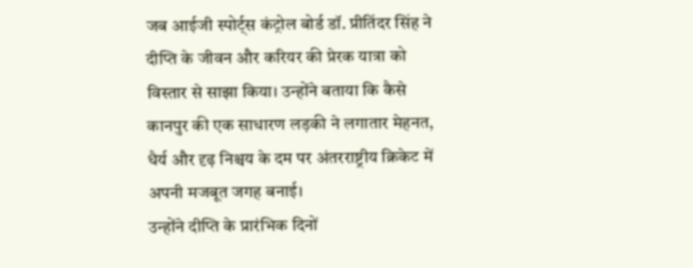जब आईजी स्पोर्ट्स कंट्रोल बोर्ड डॉ. प्रीतिंदर सिंह ने दीप्ति के जीवन और करियर की प्रेरक यात्रा को विस्तार से साझा किया। उन्होंने बताया कि कैसे कानपुर की एक साधारण लड़की ने लगातार मेहनत, धैर्य और दृढ़ निश्चय के दम पर अंतरराष्ट्रीय क्रिकेट में अपनी मजबूत जगह बनाई।
उन्होंने दीप्ति के प्रारंभिक दिनों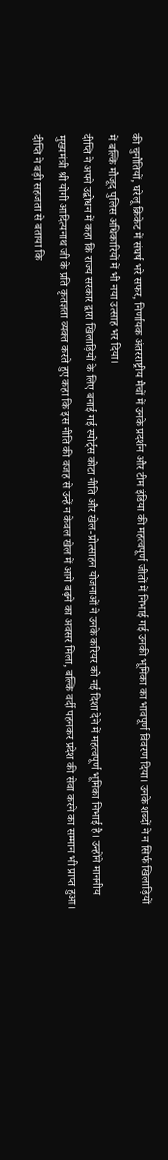की चुनौतियों, घरेलू क्रिकेट में संघर्ष भरे सफर, निर्णायक अंतरराष्ट्रीय मैचों में उनके प्रदर्शन और टीम इंडिया की महत्वपूर्ण जीतों में निभाई गई उनकी भूमिका का भावपूर्ण विवरण दिया। उनके शब्दों ने न सिर्फ खिलाड़ियों में बल्कि मौजूद पुलिस अधिकारियों में भी नया उत्साह भर दिया।
दीप्ति ने अपने उद्बोधन में कहा कि राज्य सरकार द्वारा खिलाड़ियों के लिए बनाई गई स्पोर्ट्स कोटा नीति और खेल-प्रोत्साहन योजनाओं ने उनके करियर को नई दिशा देने में महत्वपूर्ण भूमिका निभाई है। उन्होंने माननीय मुख्यमंत्री श्री योगी आदित्यनाथ जी के प्रति कृतज्ञता व्यक्त करते हुए कहा कि इस नीति की वजह से उन्हें न केवल खेल में आगे बढ़ने का अवसर मिला, बल्कि वर्दी पहनकर प्रदेश की सेवा करने का सम्मान भी प्राप्त हुआ।
दीप्ति ने बड़ी सहजता से बताया कि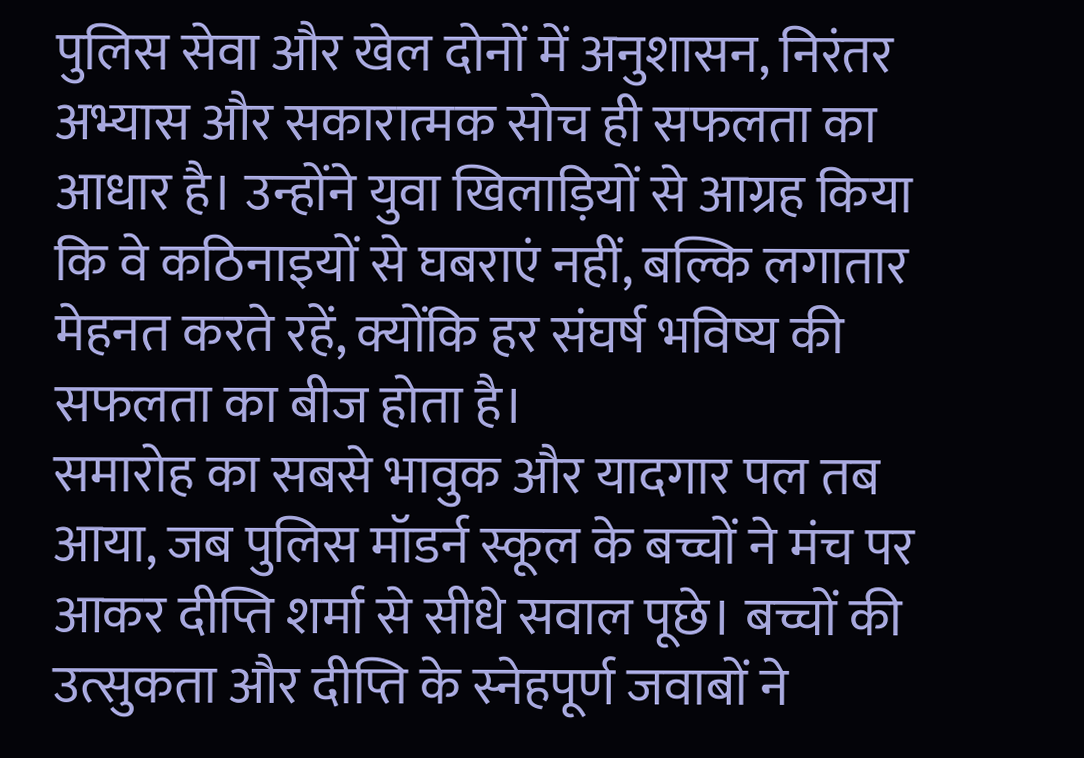पुलिस सेवा और खेल दोनों में अनुशासन, निरंतर अभ्यास और सकारात्मक सोच ही सफलता का आधार है। उन्होंने युवा खिलाड़ियों से आग्रह किया कि वे कठिनाइयों से घबराएं नहीं, बल्कि लगातार मेहनत करते रहें, क्योंकि हर संघर्ष भविष्य की सफलता का बीज होता है।
समारोह का सबसे भावुक और यादगार पल तब आया, जब पुलिस मॉडर्न स्कूल के बच्चों ने मंच पर आकर दीप्ति शर्मा से सीधे सवाल पूछे। बच्चों की उत्सुकता और दीप्ति के स्नेहपूर्ण जवाबों ने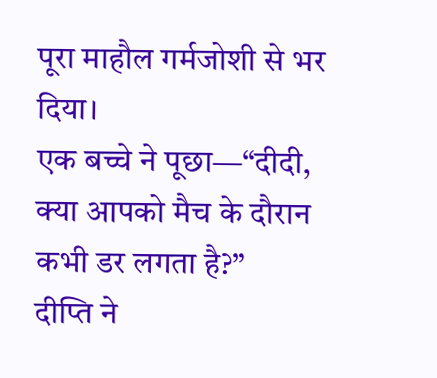पूरा माहौल गर्मजोशी से भर दिया।
एक बच्चे ने पूछा—“दीदी, क्या आपको मैच के दौरान कभी डर लगता है?”
दीप्ति ने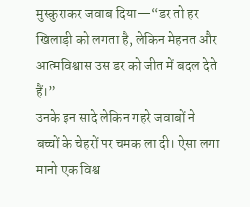मुस्कुराकर जवाब दिया—“डर तो हर खिलाड़ी को लगता है, लेकिन मेहनत और आत्मविश्वास उस डर को जीत में बदल देते हैं।”
उनके इन सादे लेकिन गहरे जवाबों ने बच्चों के चेहरों पर चमक ला दी। ऐसा लगा मानो एक विश्व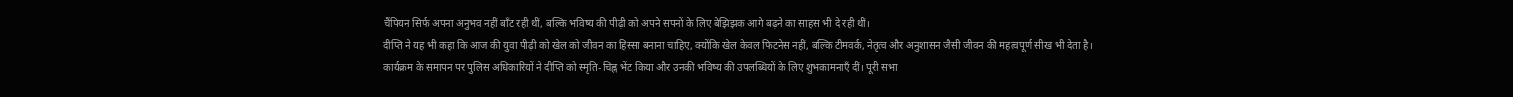चैंपियन सिर्फ अपना अनुभव नहीं बाँट रही थीं, बल्कि भविष्य की पीढ़ी को अपने सपनों के लिए बेझिझक आगे बढ़ने का साहस भी दे रही थीं।
दीप्ति ने यह भी कहा कि आज की युवा पीढ़ी को खेल को जीवन का हिस्सा बनाना चाहिए, क्योंकि खेल केवल फिटनेस नहीं, बल्कि टीमवर्क, नेतृत्व और अनुशासन जैसी जीवन की महत्वपूर्ण सीख भी देता है।
कार्यक्रम के समापन पर पुलिस अधिकारियों ने दीप्ति को स्मृति-चिह्न भेंट किया और उनकी भविष्य की उपलब्धियों के लिए शुभकामनाएँ दीं। पूरी सभा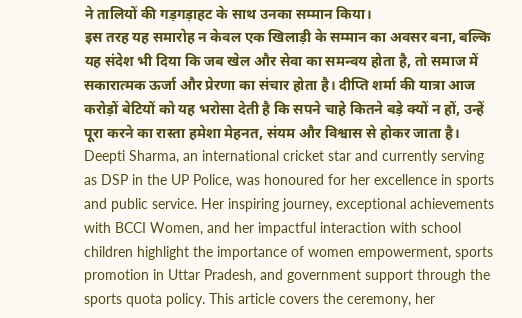ने तालियों की गड़गड़ाहट के साथ उनका सम्मान किया।
इस तरह यह समारोह न केवल एक खिलाड़ी के सम्मान का अवसर बना, बल्कि यह संदेश भी दिया कि जब खेल और सेवा का समन्वय होता है, तो समाज में सकारात्मक ऊर्जा और प्रेरणा का संचार होता है। दीप्ति शर्मा की यात्रा आज करोड़ों बेटियों को यह भरोसा देती है कि सपने चाहे कितने बड़े क्यों न हों, उन्हें पूरा करने का रास्ता हमेशा मेहनत, संयम और विश्वास से होकर जाता है।
Deepti Sharma, an international cricket star and currently serving as DSP in the UP Police, was honoured for her excellence in sports and public service. Her inspiring journey, exceptional achievements with BCCI Women, and her impactful interaction with school children highlight the importance of women empowerment, sports promotion in Uttar Pradesh, and government support through the sports quota policy. This article covers the ceremony, her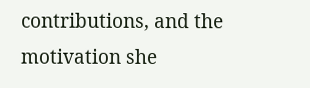contributions, and the motivation she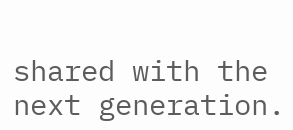shared with the next generation.